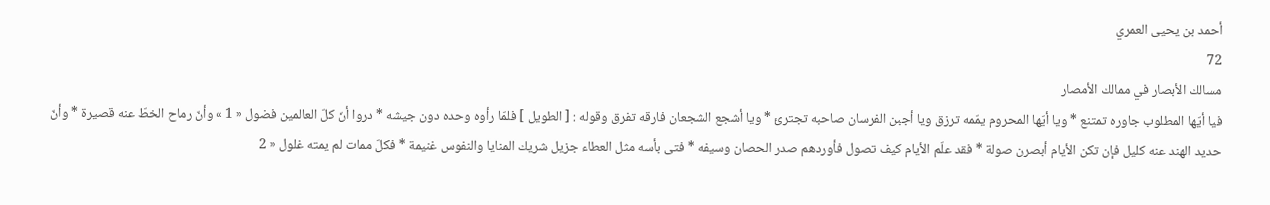أحمد بن يحيى العمري
72
مسالك الأبصار في ممالك الأمصار
فيا أيّها المطلوب جاوره تمتنع * ويا أيّها المحروم يمّمه ترزق ويا أجبن الفرسان صاحبه تجترئ * ويا أشجع الشجعان فارقه تفرق وقوله : [ الطويل ] فلمّا رأوه وحده دون جيشه * دروا أنّ كلّ العالمين فضول « 1 » وأنّ رماح الخطّ عنه قصيرة * وأنّ حديد الهند عنه كليل فإن تكن الأيام أبصرن صولة * فقد علّم الأيام كيف تصول فأوردهم صدر الحصان وسيفه * فتى بأسه مثل العطاء جزيل شريك المنايا والنفوس غنيمة * فكلّ ممات لم يمته غلول « 2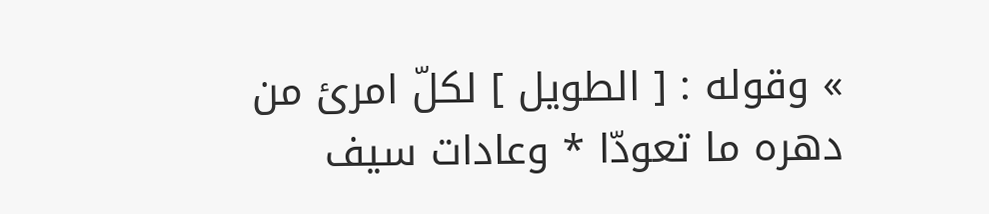» وقوله : [ الطويل ] لكلّ امرئ من دهره ما تعودّا * وعادات سيف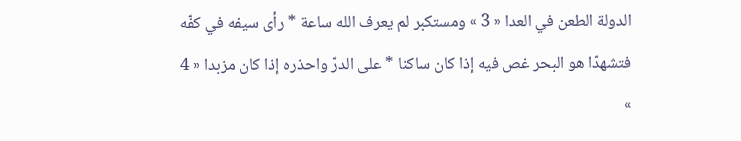الدولة الطعن في العدا « 3 » ومستكبر لم يعرف الله ساعة * رأى سيفه في كفّه فتشهدّا هو البحر غص فيه إذا كان ساكنا * على الدرّ واحذره إذا كان مزبدا « 4 »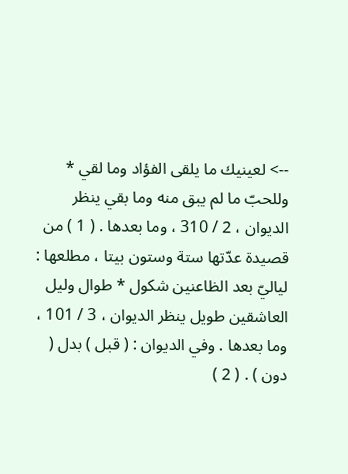--> لعينيك ما يلقى الفؤاد وما لقي * وللحبّ ما لم يبق منه وما بقي ينظر الديوان ، 2 / 310 ، وما بعدها . ( 1 ) من قصيدة عدّتها ستة وستون بيتا ، مطلعها : لياليّ بعد الظاعنين شكول * طوال وليل العاشقين طويل ينظر الديوان ، 3 / 101 ، وما بعدها . وفي الديوان : ( قبل ) بدل ( دون ) . ( 2 )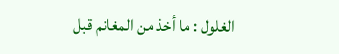الغلول : ما أخذ من المغانم قبل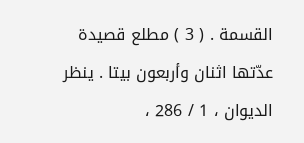القسمة . ( 3 ) مطلع قصيدة عدّتها اثنان وأربعون بيتا . ينظر الديوان ، 1 / 286 ،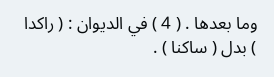وما بعدها . ( 4 ) في الديوان : ( راكدا ) بدل ( ساكنا ) .